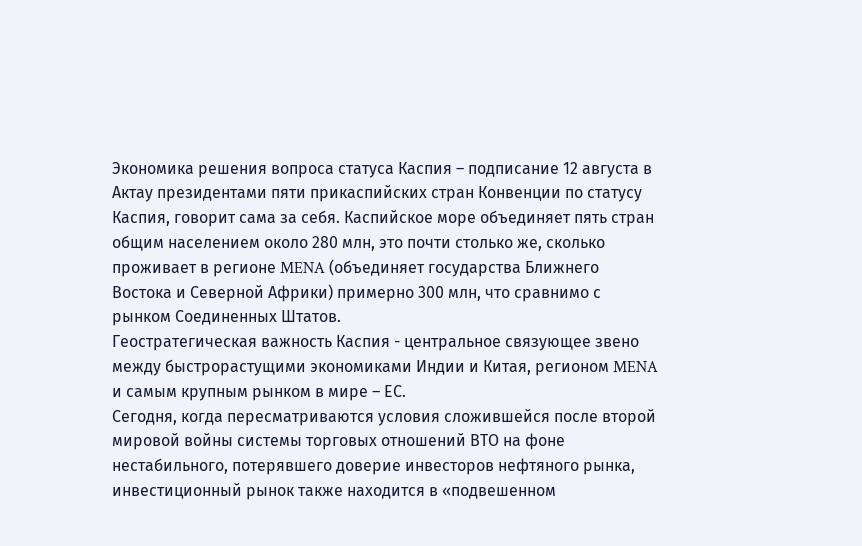Экономика решения вопроса статуса Каспия – подписание 12 августа в Актау президентами пяти прикаспийских стран Конвенции по статусу Каспия, говорит сама за себя. Каспийское море объединяет пять стран общим населением около 280 млн, это почти столько же, сколько проживает в регионе MENA (объединяет государства Ближнего Востока и Северной Африки) примерно 300 млн, что сравнимо с рынком Соединенных Штатов.
Геостратегическая важность Каспия - центральное связующее звено между быстрорастущими экономиками Индии и Китая, регионом MENA и самым крупным рынком в мире – ЕС.
Сегодня, когда пересматриваются условия сложившейся после второй мировой войны системы торговых отношений ВТО на фоне нестабильного, потерявшего доверие инвесторов нефтяного рынка, инвестиционный рынок также находится в «подвешенном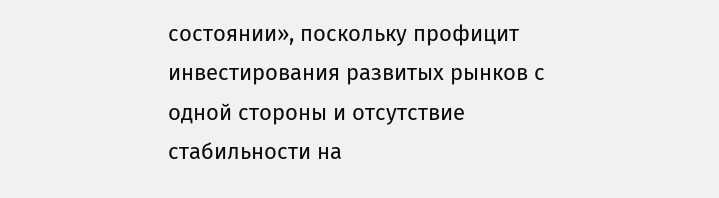состоянии», поскольку профицит инвестирования развитых рынков с одной стороны и отсутствие стабильности на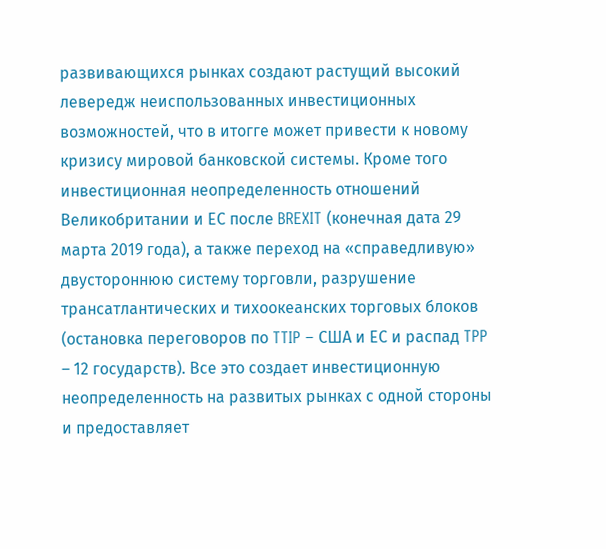развивающихся рынках создают растущий высокий левередж неиспользованных инвестиционных возможностей, что в итогге может привести к новому кризису мировой банковской системы. Кроме того инвестиционная неопределенность отношений Великобритании и ЕС после BREXIT (конечная дата 29 марта 2019 года), а также переход на «справедливую» двустороннюю систему торговли, разрушение трансатлантических и тихоокеанских торговых блоков (остановка переговоров по TTIP – США и ЕС и распад TPP – 12 государств). Все это создает инвестиционную неопределенность на развитых рынках с одной стороны и предоставляет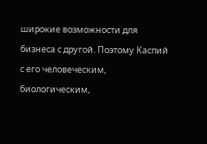широкие возможности для бизнеса с другой. Поэтому Каспий с его человеческим, биологическим,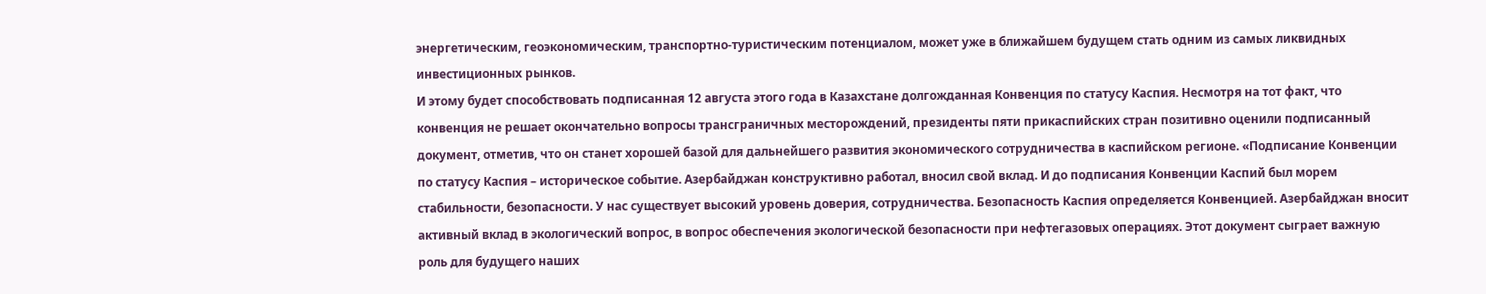энергетическим, геоэкономическим, транспортно-туристическим потенциалом, может уже в ближайшем будущем стать одним из самых ликвидных инвестиционных рынков.
И этому будет способствовать подписанная 12 августа этого года в Казахстане долгожданная Конвенция по статусу Каспия. Несмотря на тот факт, что конвенция не решает окончательно вопросы трансграничных месторождений, президенты пяти прикаспийских стран позитивно оценили подписанный документ, отметив, что он станет хорошей базой для дальнейшего развития экономического сотрудничества в каспийском регионе. «Подписание Конвенции по статусу Каспия – историческое событие. Азербайджан конструктивно работал, вносил свой вклад. И до подписания Конвенции Каспий был морем стабильности, безопасности. У нас существует высокий уровень доверия, сотрудничества. Безопасность Каспия определяется Конвенцией. Азербайджан вносит активный вклад в экологический вопрос, в вопрос обеспечения экологической безопасности при нефтегазовых операциях. Этот документ сыграет важную роль для будущего наших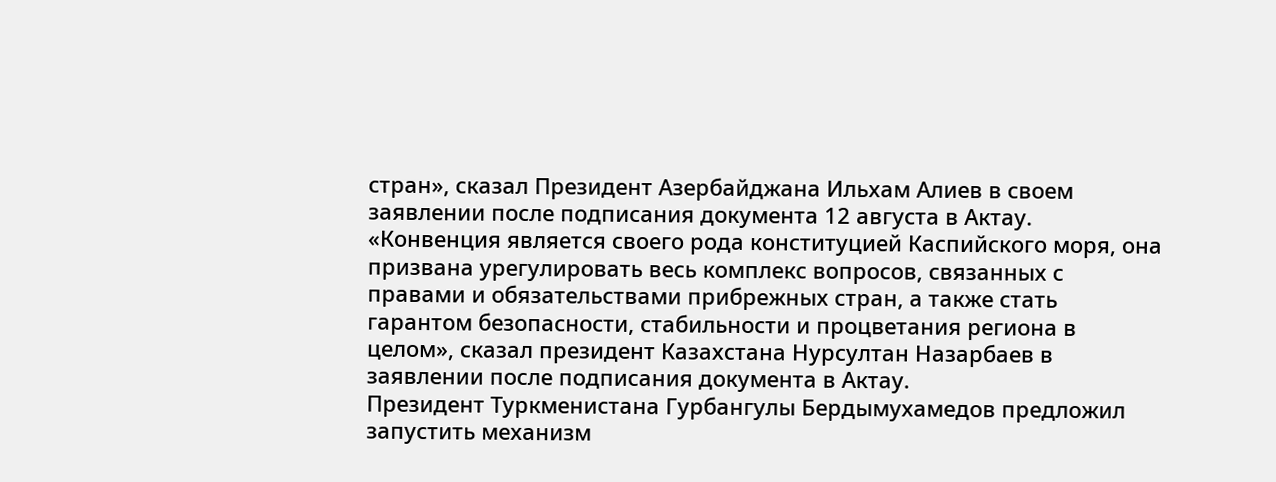стран», сказал Президент Азербайджана Ильхам Алиев в своем заявлении после подписания документа 12 августа в Актау.
«Конвенция является своего рода конституцией Каспийского моря, она призвана урегулировать весь комплекс вопросов, связанных с правами и обязательствами прибрежных стран, а также стать гарантом безопасности, стабильности и процветания региона в целом», сказал президент Казахстана Нурсултан Назарбаев в заявлении после подписания документа в Актау.
Президент Туркменистана Гурбангулы Бердымухамедов предложил запустить механизм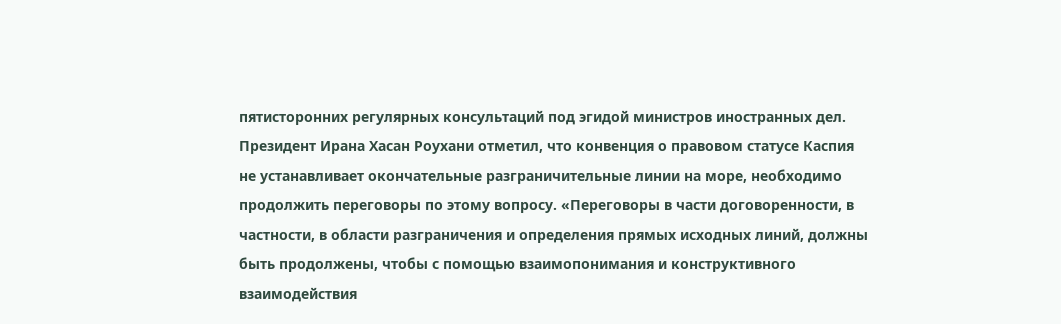пятисторонних регулярных консультаций под эгидой министров иностранных дел.
Президент Ирана Хасан Роухани отметил, что конвенция о правовом статусе Каспия не устанавливает окончательные разграничительные линии на море, необходимо продолжить переговоры по этому вопросу. «Переговоры в части договоренности, в частности, в области разграничения и определения прямых исходных линий, должны быть продолжены, чтобы с помощью взаимопонимания и конструктивного взаимодействия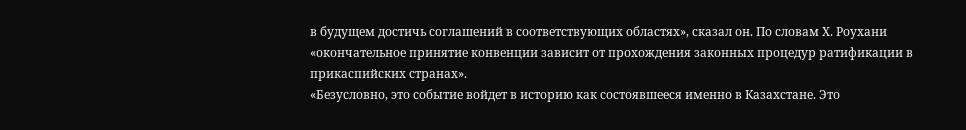в будущем достичь соглашений в соответствующих областях», сказал он. По словам Х. Роухани «окончательное принятие конвенции зависит от прохождения законных процедур ратификации в прикаспийских странах».
«Безусловно, это событие войдет в историю как состоявшееся именно в Казахстане. Это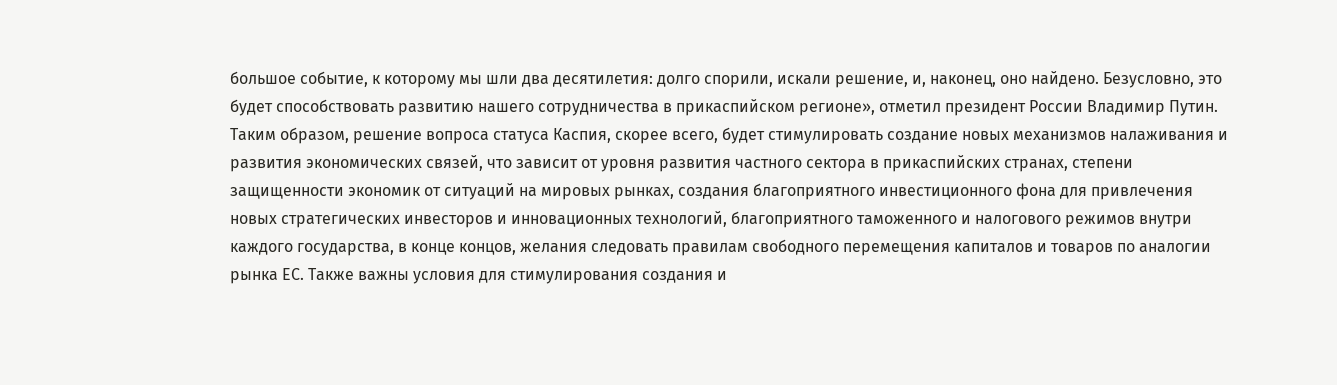большое событие, к которому мы шли два десятилетия: долго спорили, искали решение, и, наконец, оно найдено. Безусловно, это будет способствовать развитию нашего сотрудничества в прикаспийском регионе», отметил президент России Владимир Путин.
Таким образом, решение вопроса статуса Каспия, скорее всего, будет стимулировать создание новых механизмов налаживания и развития экономических связей, что зависит от уровня развития частного сектора в прикаспийских странах, степени защищенности экономик от ситуаций на мировых рынках, создания благоприятного инвестиционного фона для привлечения новых стратегических инвесторов и инновационных технологий, благоприятного таможенного и налогового режимов внутри каждого государства, в конце концов, желания следовать правилам свободного перемещения капиталов и товаров по аналогии рынка ЕС. Также важны условия для стимулирования создания и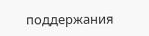поддержания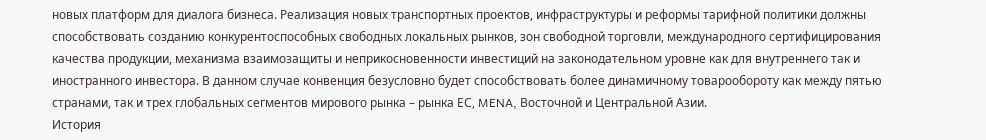новых платформ для диалога бизнеса. Реализация новых транспортных проектов, инфраструктуры и реформы тарифной политики должны способствовать созданию конкурентоспособных свободных локальных рынков, зон свободной торговли, международного сертифицирования качества продукции, механизма взаимозащиты и неприкосновенности инвестиций на законодательном уровне как для внутреннего так и иностранного инвестора. В данном случае конвенция безусловно будет способствовать более динамичному товарообороту как между пятью странами, так и трех глобальных сегментов мирового рынка – рынка ЕС, MENA, Восточной и Центральной Азии.
История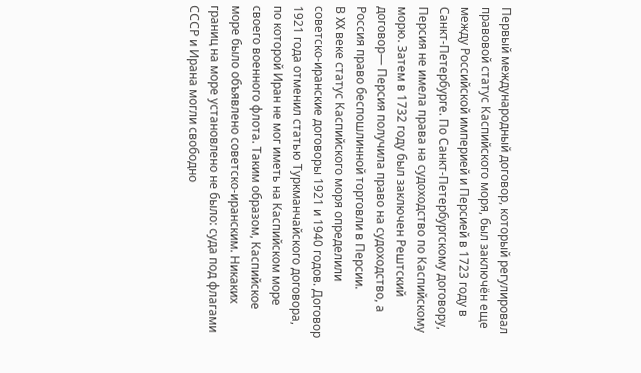Первый международный договор, который регулировал правовой статус Каспийского моря, был заключён еще между Российской империей и Персией в 1723 году в Санкт-Петербурге. По Санкт-Петербургскому договору, Персия не имела права на судоходство по Каспийскому морю. Затем в 1732 году был заключен Рештский договор— Персия получила право на судоходство, а Россия право беспошлинной торговли в Персии.
В XX веке статус Каспийского моря определили советско-иранские договоры 1921 и 1940 годов. Договор 1921 года отменил статью Туркманчайского договора, по которой Иран не мог иметь на Каспийском море своего военного флота. Таким образом, Каспийское море было объявлено советско-иранским. Никаких границ на море установлено не было: суда под флагами СССР и Ирана могли свободно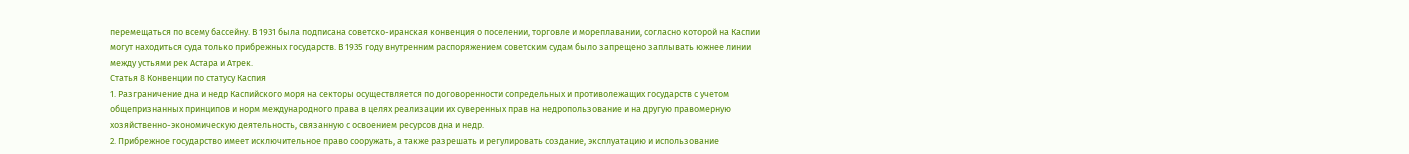перемещаться по всему бассейну. В 1931 была подписана советско-иранская конвенция о поселении, торговле и мореплавании, согласно которой на Каспии могут находиться суда только прибрежных государств. В 1935 году внутренним распоряжением советским судам было запрещено заплывать южнее линии между устьями рек Астара и Атрек.
Статья 8 Конвенции по статусу Каспия
1. Разграничение дна и недр Каспийского моря на секторы осуществляется по договоренности сопредельных и противолежащих государств с учетом общепризнанных принципов и норм международного права в целях реализации их суверенных прав на недропользование и на другую правомерную хозяйственно-экономическую деятельность, связанную с освоением ресурсов дна и недр.
2. Прибрежное государство имеет исключительное право сооружать, а также разрешать и регулировать создание, эксплуатацию и использование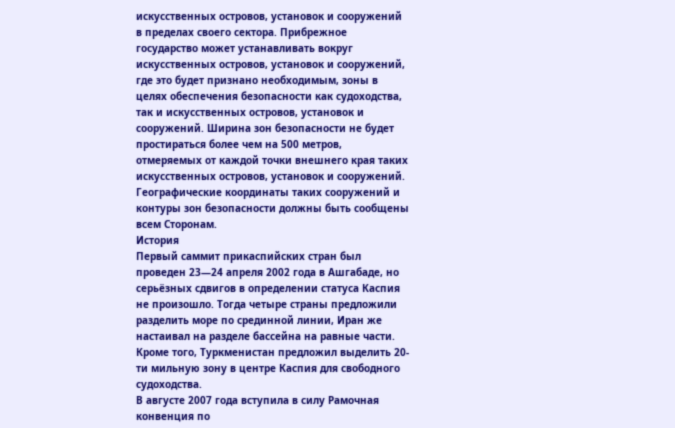искусственных островов, установок и сооружений в пределах своего сектора. Прибрежное государство может устанавливать вокруг искусственных островов, установок и сооружений, где это будет признано необходимым, зоны в целях обеспечения безопасности как судоходства, так и искусственных островов, установок и сооружений. Ширина зон безопасности не будет простираться более чем на 500 метров, отмеряемых от каждой точки внешнего края таких искусственных островов, установок и сооружений.
Географические координаты таких сооружений и контуры зон безопасности должны быть сообщены всем Сторонам.
История
Первый саммит прикаспийских стран был проведен 23—24 апреля 2002 года в Ашгабаде, но серьёзных сдвигов в определении статуса Каспия не произошло. Тогда четыре страны предложили разделить море по срединной линии, Иран же настаивал на разделе бассейна на равные части. Кроме того, Туркменистан предложил выделить 20-ти мильную зону в центре Каспия для свободного судоходства.
В августе 2007 года вступила в силу Рамочная конвенция по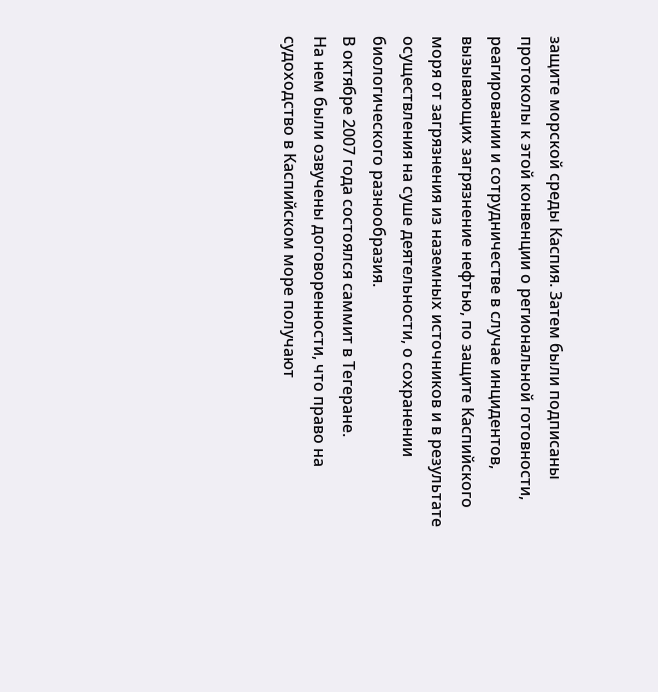защите морской среды Каспия. Затем были подписаны протоколы к этой конвенции о региональной готовности, реагировании и сотрудничестве в случае инцидентов, вызывающих загрязнение нефтью, по защите Каспийского моря от загрязнения из наземных источников и в результате осуществления на суше деятельности, о сохранении биологического разнообразия.
В октябре 2007 года состоялся саммит в Тегеране.
На нем были озвучены договоренности, что право на судоходство в Каспийском море получают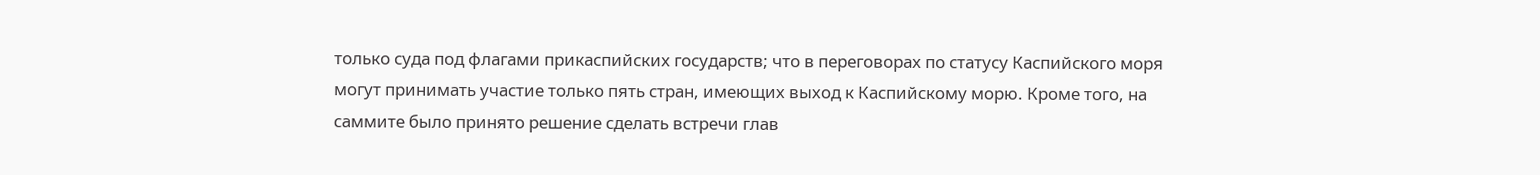только суда под флагами прикаспийских государств; что в переговорах по статусу Каспийского моря могут принимать участие только пять стран, имеющих выход к Каспийскому морю. Кроме того, на саммите было принято решение сделать встречи глав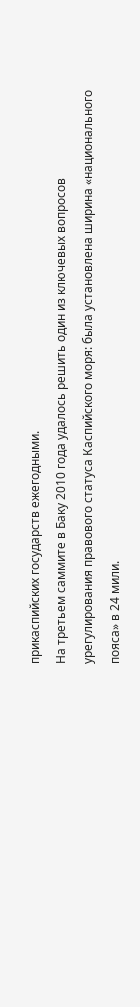прикаспийских государств ежегодными.
На третьем саммите в Баку 2010 года удалось решить один из ключевых вопросов урегулирования правового статуса Каспийского моря: была установлена ширина «национального пояса» в 24 мили.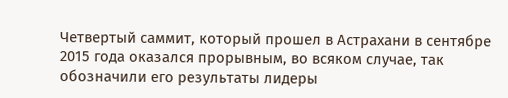Четвертый саммит, который прошел в Астрахани в сентябре 2015 года оказался прорывным, во всяком случае, так обозначили его результаты лидеры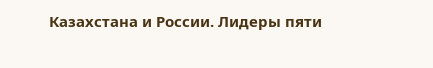Казахстана и России. Лидеры пяти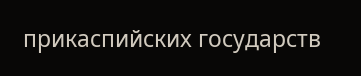прикаспийских государств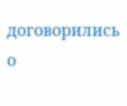договорились о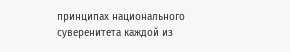принципах национального суверенитета каждой из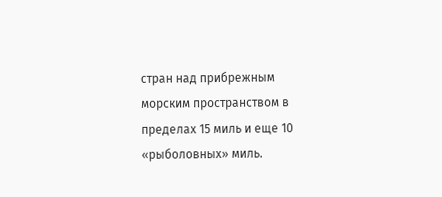стран над прибрежным морским пространством в пределах 15 миль и еще 10 «рыболовных» миль.